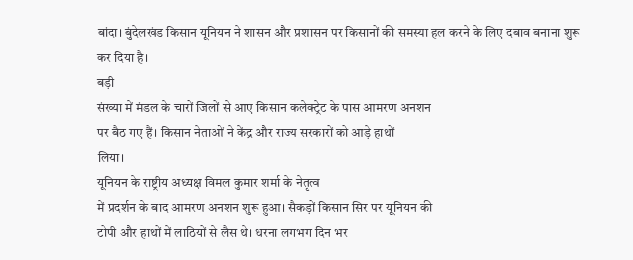बांदा। बुंदेलखंड किसान यूनियन ने शासन और प्रशासन पर किसानों की समस्या हल करने के लिए दबाव बनाना शुरू कर दिया है।
बड़ी
संख्या में मंडल के चारों जिलों से आए किसान कलेक्ट्रेट के पास आमरण अनशन
पर बैठ गए हैं। किसान नेताओं ने केंद्र और राज्य सरकारों को आड़े हाथों
लिया।
यूनियन के राष्ट्रीय अध्यक्ष विमल कुमार शर्मा के नेतृत्व
में प्रदर्शन के बाद आमरण अनशन शुरू हुआ। सैकड़ों किसान सिर पर यूनियन की
टोपी और हाथों में लाठियों से लैस थे। धरना लगभग दिन भर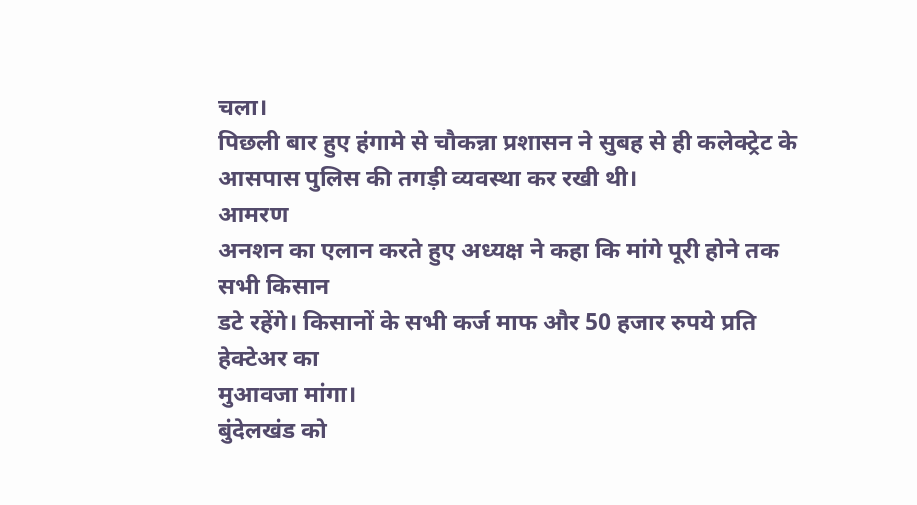चला।
पिछली बार हुए हंगामे से चौकन्ना प्रशासन ने सुबह से ही कलेक्ट्रेट के आसपास पुलिस की तगड़ी व्यवस्था कर रखी थी।
आमरण
अनशन का एलान करते हुए अध्यक्ष ने कहा कि मांगे पूरी होने तक सभी किसान
डटे रहेंगे। किसानों के सभी कर्ज माफ और 50 हजार रुपये प्रति हेक्टेअर का
मुआवजा मांगा।
बुंदेलखंड को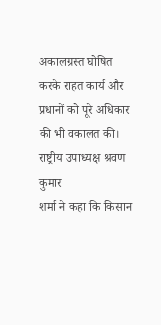अकालग्रस्त घोषित करके राहत कार्य और
प्रधानों को पूरे अधिकार की भी वकालत की। राष्ट्रीय उपाध्यक्ष श्रवण कुमार
शर्मा ने कहा कि किसान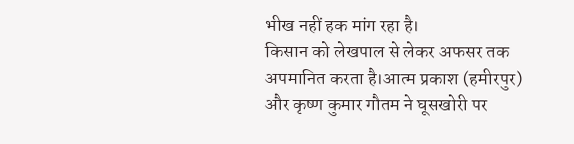भीख नहीं हक मांग रहा है।
किसान को लेखपाल से लेकर अफसर तक अपमानित करता है।आत्म प्रकाश (हमीरपुर) और कृष्ण कुमार गौतम ने घूसखोरी पर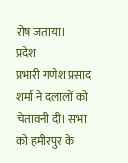रोष जताया।
प्रदेश
प्रभारी गणेश प्रसाद शर्मा ने दलालों को चेतावनी दी। सभा को हमीरपुर के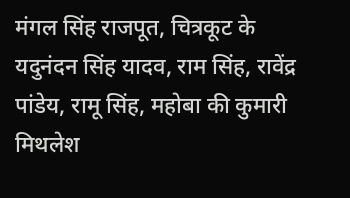मंगल सिंह राजपूत, चित्रकूट के यदुनंदन सिंह यादव, राम सिंह, रावेंद्र
पांडेय, रामू सिंह, महोबा की कुमारी मिथलेश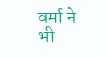वर्मा ने भी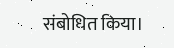संबोधित किया।